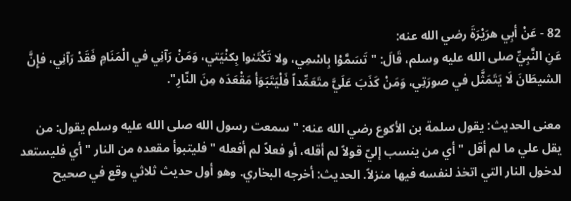82 - عَنْ أبِي هرَيْرَةَ رضي الله عنه:
عَنِ النَّبِيِّ صلى الله عليه وسلم، قَالَ: "تَسَمَّوْا بِاسْمِي، ولا تَكْتَنوا بِكنْيَتي، وَمَنْ رَآنِي في الْمَنَامِ فَقَدْ رَآنِي، فإِنَّ الشيطَانَ لَا يَتَمَثَّل في صورَتِي، وَمَنْ كَذَبَ عَلَيَّ متَعَمِّداً فَلْيَتَبَوَأ مَقْعَدَه مِنَ النّارِ".

معنى الحديث: يقول سلمة بن الأكوع رضي الله عنه: " سمعت رسول الله صلى الله عليه وسلم يقول: من يقل علي ما لم أقل " أي من ينسب إليّ قولاً لم أقله، أو فعلاً لم أفعله " فليتبوأ مقعده من النار " أي فليستعد لدخول النار التي اتخذ لنفسه فيها منزلاً. الحديث: أخرجه البخاري. وهو أول حديث ثلاثي وقع في صحيح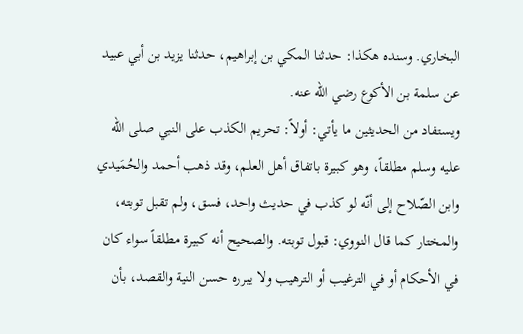البخاري. وسنده هكذا: حدثنا المكي بن إبراهيم، حدثنا يزيد بن أبي عبيد عن سلمة بن الأكوع رضي الله عنه.
ويستفاد من الحديثين ما يأتي: أولاً: تحريم الكذب على النبي صلى الله عليه وسلم مطلقاً، وهو كبيرة باتفاق أهل العلم، وقد ذهب أحمد والحُمَيدي وابن الصّلاح إلى أنّه لو كذب في حديث واحد، فسق، ولم تقبل توبته، والمختار كما قال النووي: قبول توبته. والصحيح أنه كبيرة مطلقاً سواء كان في الأحكام أو في الترغيب أو الترهيب ولا يبرره حسن النية والقصد، بأن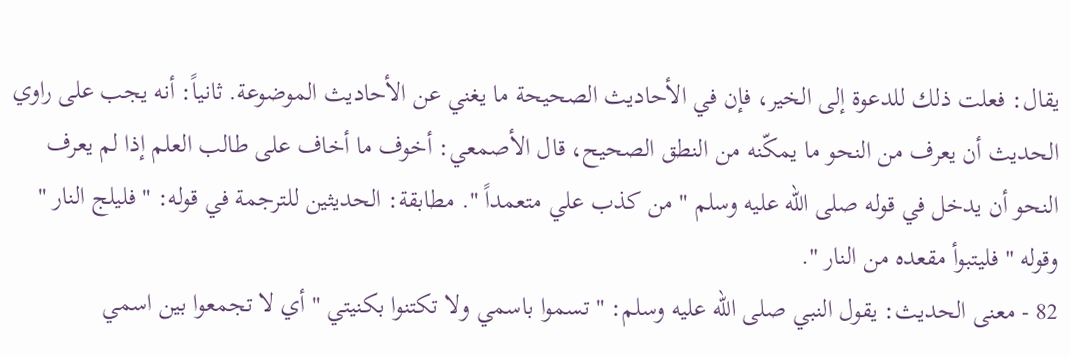يقال: فعلت ذلك للدعوة إلى الخير، فإن في الأحاديث الصحيحة ما يغني عن الأحاديث الموضوعة. ثانياً: أنه يجب على راوي الحديث أن يعرف من النحو ما يمكّنه من النطق الصحيح، قال الأصمعي: أخوف ما أخاف على طالب العلم إذا لم يعرف النحو أن يدخل في قوله صلى الله عليه وسلم " من كذب علي متعمداً ". مطابقة: الحديثين للترجمة في قوله: " فليلج النار " وقوله " فليتبوأ مقعده من النار ".
82 - معنى الحديث: يقول النبي صلى الله عليه وسلم: " تسموا باسمي ولا تكتنوا بكنيتي " أي لا تجمعوا بين اسمي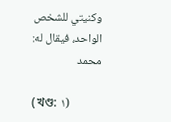وكنيتي للشخص الواحد، فيقال له: محمد

(খণ্ড: ١)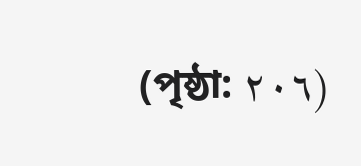(পৃষ্ঠা: ٢٠٦)